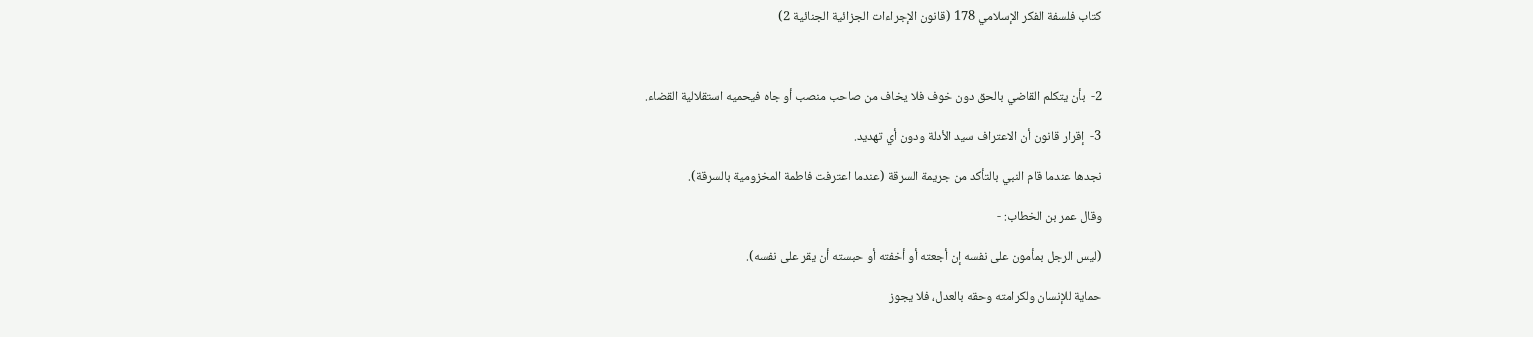كتاب فلسفة الفكر الإسلامي 178 (قانون الإجراءات الجزائية الجنائية 2)



2-  بأن يتكلم القاضي بالحق دون خوف فلا يخاف من صاحب منصب أو جاه فيحميه استقلالية القضاء.

3-  إقرار قانون أن الاعتراف سيد الأدلة ودون أي تهديد.

نجدها عندما قام النبي بالتأكد من جريمة السرقة (عندما اعترفت فاطمة المخزومية بالسرقة).

وقال عمر بن الخطاب: -

(ليس الرجل بمأمون على نفسه إن أجعته أو أخفته أو حبسته أن يقر على نفسه).

حماية للإنسان ولكرامته وحقه بالعدل، فلا يجوز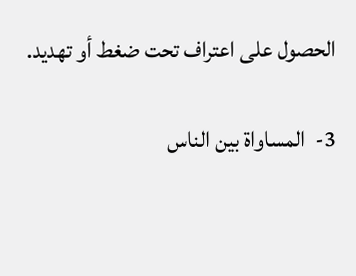الحصول على اعتراف تحت ضغط أو تهديد.

3-  المساواة بين الناس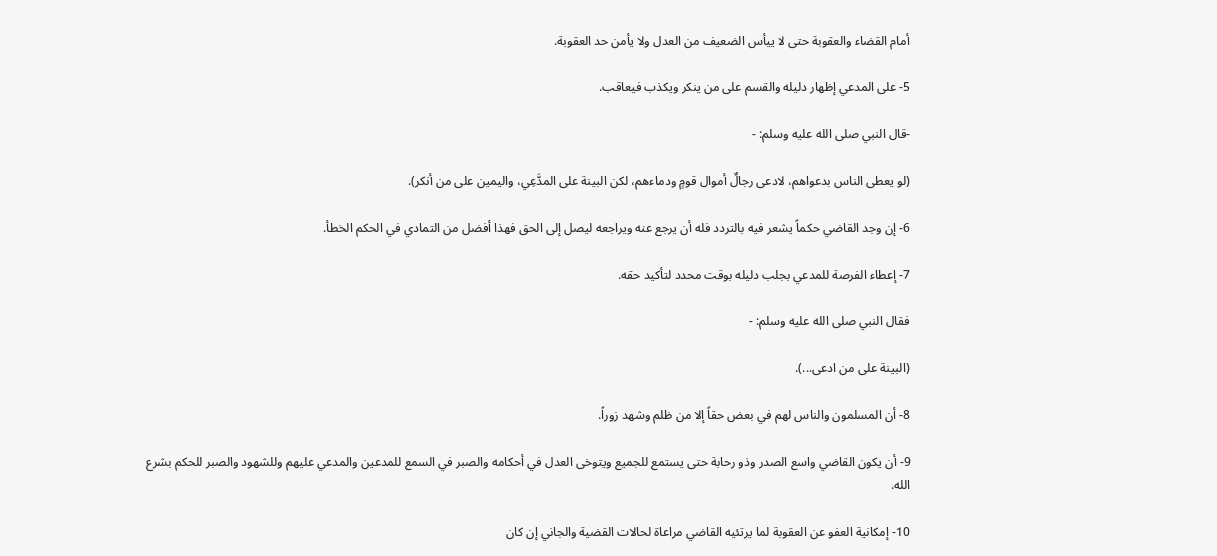أمام القضاء والعقوبة حتى لا ييأس الضعيف من العدل ولا يأمن حد العقوبة.

5- على المدعي إظهار دليله والقسم على من ينكر ويكذب فيعاقب.

-قال النبي صلى الله عليه وسلم: -

(لو يعطى الناس بدعواهم، لادعى رجالٌ أموال قومٍ ودماءهم، لكن البينة على المدَّعِي، واليمين على من أنكر).

6- إن وجد القاضي حكماً يشعر فيه بالتردد فله أن يرجع عنه ويراجعه ليصل إلى الحق فهذا أفضل من التمادي في الحكم الخطأ.

7- إعطاء الفرصة للمدعي بجلب دليله بوقت محدد لتأكيد حقه.

فقال النبي صلى الله عليه وسلم: -

(البينة على من ادعى...).

8- أن المسلمون والناس لهم في بعض حقاً إلا من ظلم وشهد زوراً.

9- أن يكون القاضي واسع الصدر وذو رحابة حتى يستمع للجميع ويتوخى العدل في أحكامه والصبر في السمع للمدعين والمدعي عليهم وللشهود والصبر للحكم بشرع الله.

10- إمكانية العفو عن العقوبة لما يرتئيه القاضي مراعاة لحالات القضية والجاني إن كان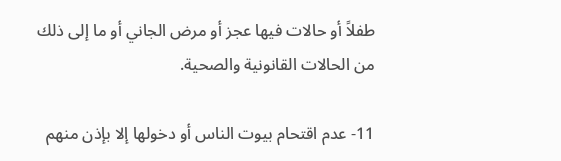طفلاً أو حالات فيها عجز أو مرض الجاني أو ما إلى ذلك من الحالات القانونية والصحية.

11- عدم اقتحام بيوت الناس أو دخولها إلا بإذن منهم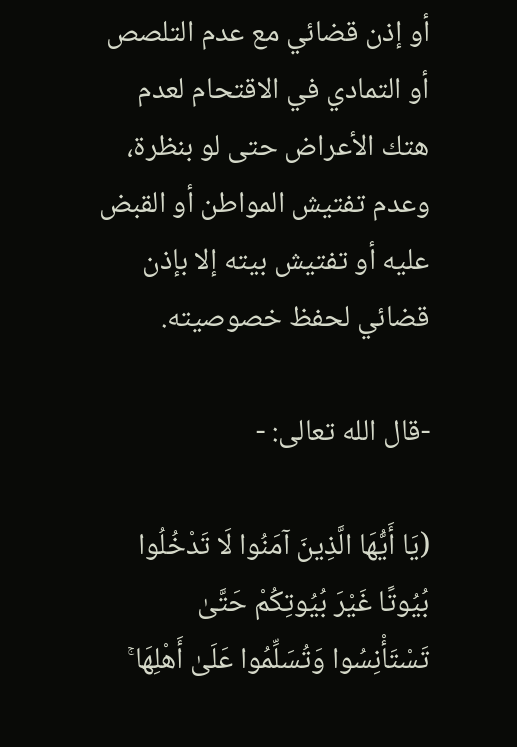أو إذن قضائي مع عدم التلصص أو التمادي في الاقتحام لعدم هتك الأعراض حتى لو بنظرة، وعدم تفتيش المواطن أو القبض عليه أو تفتيش بيته إلا بإذن قضائي لحفظ خصوصيته.

-قال الله تعالى: -

(يَا أَيُّهَا الَّذِينَ آمَنُوا لَا تَدْخُلُوا بُيُوتًا غَيْرَ بُيُوتِكُمْ حَتَّىٰ تَسْتَأْنِسُوا وَتُسَلِّمُوا عَلَىٰ أَهْلِهَا ۚ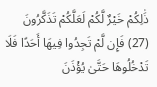ذَٰلِكُمْ خَيْرٌ لَّكُمْ لَعَلَّكُمْ تَذَكَّرُونَ (27) فَإِن لَّمْ تَجِدُوا فِيهَا أَحَدًا فَلَا تَدْخُلُوهَا حَتَّىٰ يُؤْذَنَ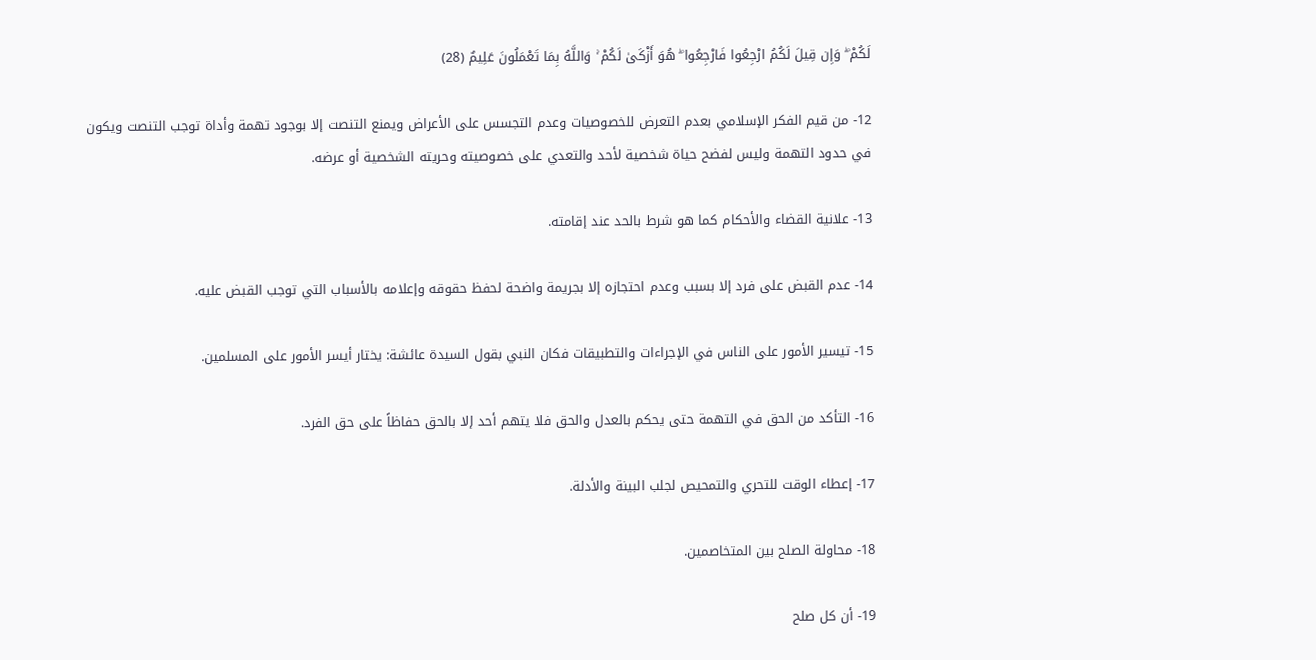لَكُمْ ۖ وَإِن قِيلَ لَكُمُ ارْجِعُوا فَارْجِعُوا ۖ هُوَ أَزْكَىٰ لَكُمْ ۚ وَاللَّهُ بِمَا تَعْمَلُونَ عَلِيمٌ (28)

12- من قيم الفكر الإسلامي بعدم التعرض للخصوصيات وعدم التجسس على الأعراض ويمنع التنصت إلا بوجود تهمة وأداة توجب التنصت ويكون في حدود التهمة وليس لفضح حياة شخصية لأحد والتعدي على خصوصيته وحريته الشخصية أو عرضه.

13- علانية القضاء والأحكام كما هو شرط بالحد عند إقامته.

14- عدم القبض على فرد إلا بسبب وعدم احتجازه إلا بجريمة واضحة لحفظ حقوقه وإعلامه بالأسباب التي توجب القبض عليه.

15- تيسير الأمور على الناس في الإجراءات والتطبيقات فكان النبي بقول السيدة عائشة: يختار أيسر الأمور على المسلمين.

16- التأكد من الحق في التهمة حتى يحكم بالعدل والحق فلا يتهم أحد إلا بالحق حفاظاً على حق الفرد.

17- إعطاء الوقت للتحري والتمحيص لجلب البينة والأدلة.

18- محاولة الصلح بين المتخاصمين.

19- أن كل صلح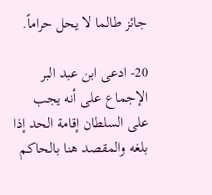جائز طالما لا يحل حراماً.

20- ادعى ابن عبد البر الإجماع على أنه يجب على السلطان إقامة الحد إذا بلغه والمقصد هنا بالحاكم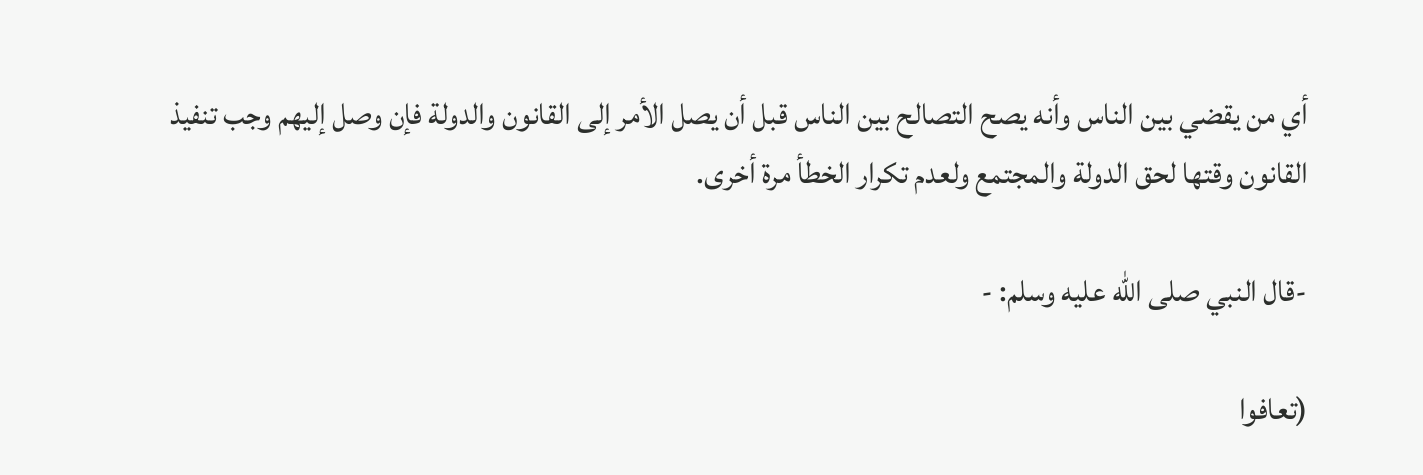أي من يقضي بين الناس وأنه يصح التصالح بين الناس قبل أن يصل الأمر إلى القانون والدولة فإن وصل إليهم وجب تنفيذ القانون وقتها لحق الدولة والمجتمع ولعدم تكرار الخطأ مرة أخرى.

-قال النبي صلى الله عليه وسلم: -

(تعافوا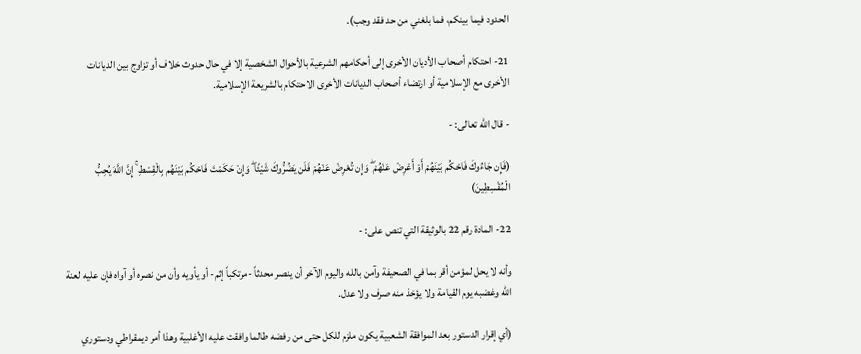الحدود فيما بينكم، فما بلغني من حد فقد وجب).

21- احتكام أصحاب الأديان الأخرى إلى أحكامهم الشرعية بالأحوال الشخصية إلا في حال حدوث خلاف أو تزاوج بين الديانات الأخرى مع الإسلامية أو ارتضاء أصحاب الديانات الأخرى الاحتكام بالشريعة الإسلامية.

- قال الله تعالى: -

(فَإِن جَاءُوكَ فَاحْكُم بَيْنَهُمْ أَوْ أَعْرِضْ عَنْهُمْ ۖ وَإِن تُعْرِضْ عَنْهُمْ فَلَن يَضُرُّوكَ شَيْئًا ۖ وَإِنْ حَكَمْتَ فَاحْكُم بَيْنَهُم بِالْقِسْطِ ۚ إِنَّ اللَّهَ يُحِبُّ الْمُقْسِطِينَ)

22- المادة رقم 22 بالوثيقة التي تنص على: -

وأنه لا يحل لمؤمن أقر بما في الصحيفة وآمن بالله واليوم الآخر أن ينصر محدثاً -مرتكباً إثم- أو يأويه وأن من نصره أو آواه فإن عليه لعنة الله وغضبه يوم القيامة ولا يؤخذ منه صرف ولا عدل.

(أي إقرار الدستور بعد الموافقة الشعبية يكون ملزم للكل حتى من رفضه طالما وافقت عليه الأغلبية وهذا أمر ديمقراطي ودستوري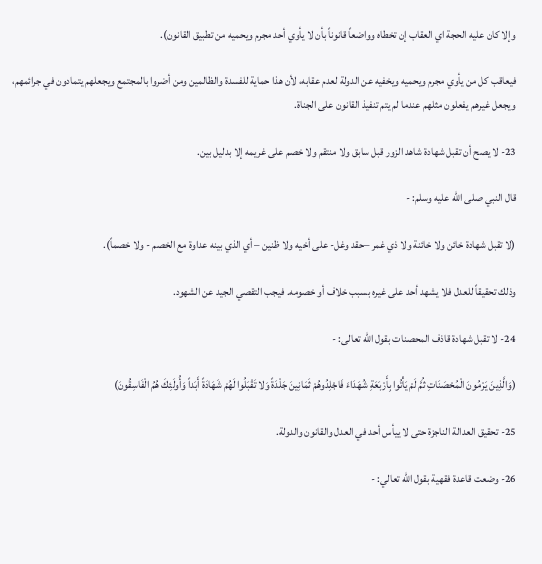وإلا كان عليه الحجة اي العقاب إن تخطاه وواضعاً قانوناً بأن لا يأوي أحد مجرم ويحميه من تطبيق القانون).

فيعاقب كل من يأوي مجرم ويحميه ويخفيه عن الدولة لعدم عقابه، لأن هذا حماية للفسدة والظالمين ومن أضروا بالمجتمع ويجعلهم يتمادون في جرائمهم، ويجعل غيرهم يفعلون مثلهم عندما لم يتم تنفيذ القانون على الجناة.

23- لا يصح أن تقبل شهادة شاهد الزور قبل سابق ولا منتقم ولا خصم على غريمه إلا بدليل بين.

قال النبي صلى الله عليه وسلم: -

(لا تقبل شهادة خائن ولا خائنة ولا ذي غمر –حقد وغل- على أخيه ولا ظنين – أي الذي بينه عداوة مع الخصم - ولا خصماً).

وذلك تحقيقاً للعدل فلا يشهد أحد على غيره بسبب خلاف أو خصومه. فيجب التقصي الجيد عن الشهود.

24- لا تقبل شهادة قاذف المحصنات بقول الله تعالى: -

(وَالَّذِينَ يَرْمُونَ الْمُحْصَنَاتِ ثُمَّ لَمْ يَأْتُوا بِأَرْبَعَةِ شُهَدَاءَ فَاجْلِدُوهُمْ ثَمَانِينَ جَلْدَةً وَلا تَقْبَلُوا لَهُمْ شَهَادَةً أَبَداً وَأُولَئِكَ هُمُ الْفَاسِقُونَ)

25- تحقيق العدالة الناجزة حتى لا ييأس أحد في العدل والقانون والدولة.

26- وضعت قاعدة فقهية بقول الله تعالي: -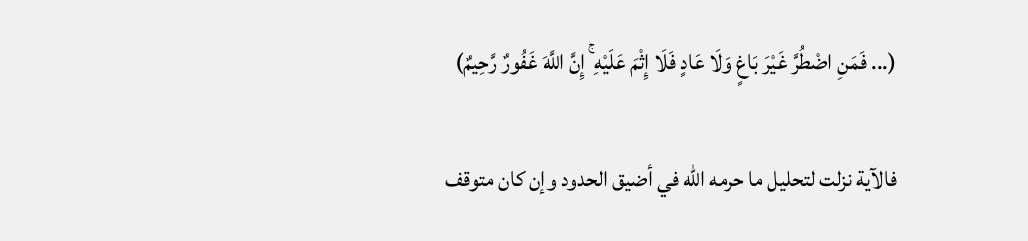(... فَمَنِ اضْطُرَّ غَيْرَ بَاغٍ وَلَا عَادٍ فَلَا إِثْمَ عَلَيْهِ ۚ إِنَّ اللَّهَ غَفُورٌ رَّحِيمٌ)

فالآية نزلت لتحليل ما حرمه الله في أضيق الحدود وإن كان متوقف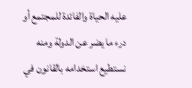عليه الحياة والفائدة للمجتمع أو درء ما يضر عن الدولة ومنه نستطيع استخدامه بالقانون في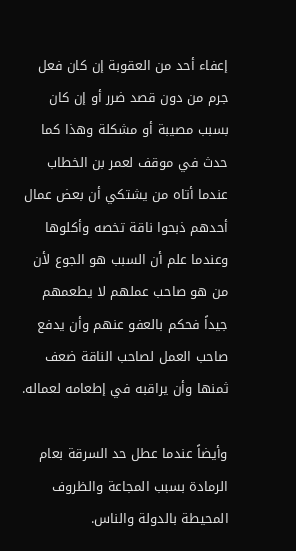إعفاء أحد من العقوبة إن كان فعل جرم من دون قصد ضرر أو إن كان بسبب مصيبة أو مشكلة وهذا كما حدث في موقف لعمر بن الخطاب عندما أتاه من يشتكي أن بعض عمال أحدهم ذبحوا ناقة تخصه وأكلوها وعندما علم أن السبب هو الجوع لأن من هو صاحب عملهم لا يطعمهم جيداً فحكم بالعفو عنهم وأن يدفع صاحب العمل لصاحب الناقة ضعف ثمنها وأن يراقبه في إطعامه لعماله.

وأيضاً عندما عطل حد السرقة بعام الرمادة بسبب المجاعة والظروف المحيطة بالدولة والناس.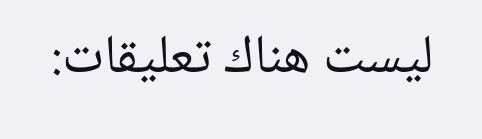ليست هناك تعليقات: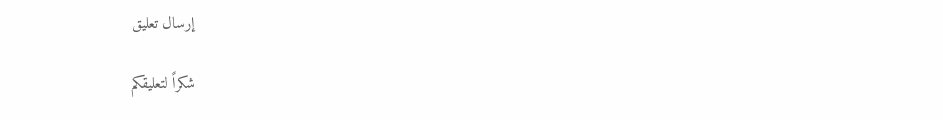إرسال تعليق

شكراً لتعليقكم